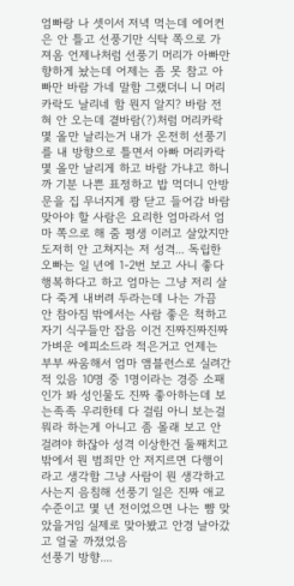엄빠랑 나 셋이서 저녁 먹는데 에어컨은 안 틀고 선풍기만 식탁 쪽으로 가져옴 언제나처럼 선풍기 머리가 아빠만 향하게 놨는데 어제는 좀 못 참고 아빠만 바람 가네 말함 그랬더니 니 머리카락도 날리네 함 뭔지 알지? 바람 전혀 안 오는데 곁바람(?)처럼 머리카락 몇 올만 날리는거 내가 온전히 선풍기를 내 방향으로 틀면서 아빠 머리카락 몇 올만 날리게 하고 바람 가냐고 하니까 기분 나쁜 표정하고 밥 먹더니 안방문을 집 무너지게 쾅 닫고 들어감 바람 맞아야 할 사람은 요리한 엄마라서 엄마 쪽으로 해 줌 평생 이러고 살았지만 도저히 안 고쳐지는 저 성격... 독립한 오빠는 일 년에 1-2번 보고 사니 좋다 행복하다고 하고 엄마는 그냥 저리 살다 죽게 내버려 두라는데 나는 가끔 안 참아짐 밖에서는 사람 좋은 척하고 자기 식구들만 잡음 이건 진짜진짜진짜 가벼운 에피소드라 적은거고 언제는 부부 싸움해서 엄마 앰블런스로 실려간 적 있음 10명 중 1명이라는 경증 소패인가 봐 성인물도 진짜 좋아하는데 보는족족 우리한테 다 걸림 아니 보는걸 뭐라 하는게 아니고 좀 몰래 보고 안 걸려야 하잖아 성격 이상한건 둘째치고 밖에서 뭔 범죄만 안 저지르면 다행이라고 생각함 그냥 사람이 뭔 생각하고 사는지 음침해 선풍기 일은 진짜 애교 수준이고 몇 년 전이었으면 나는 뺨 맞았을거임 실제로 맞아봤고 안경 날아갔고 얼굴 까졌었음
선풍기 방향....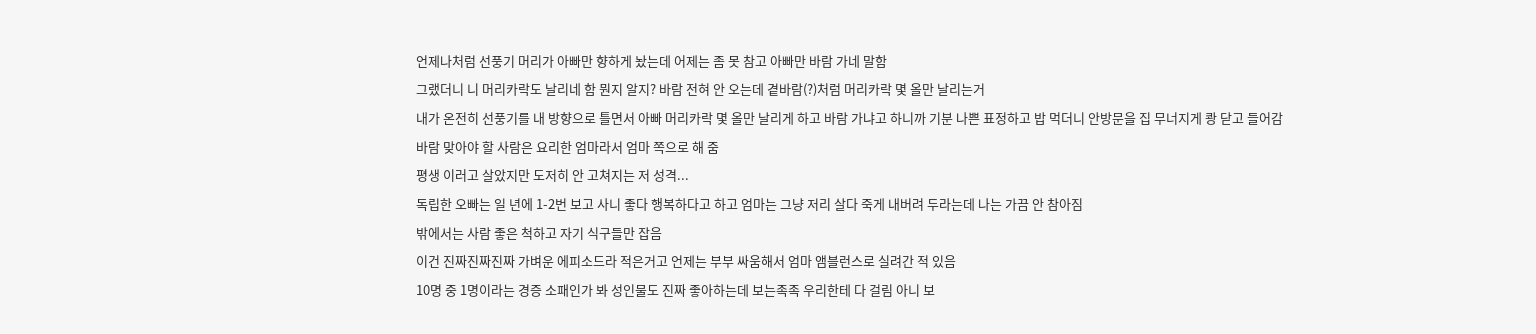언제나처럼 선풍기 머리가 아빠만 향하게 놨는데 어제는 좀 못 참고 아빠만 바람 가네 말함
그랬더니 니 머리카락도 날리네 함 뭔지 알지? 바람 전혀 안 오는데 곁바람(?)처럼 머리카락 몇 올만 날리는거
내가 온전히 선풍기를 내 방향으로 틀면서 아빠 머리카락 몇 올만 날리게 하고 바람 가냐고 하니까 기분 나쁜 표정하고 밥 먹더니 안방문을 집 무너지게 쾅 닫고 들어감
바람 맞아야 할 사람은 요리한 엄마라서 엄마 쪽으로 해 줌
평생 이러고 살았지만 도저히 안 고쳐지는 저 성격...
독립한 오빠는 일 년에 1-2번 보고 사니 좋다 행복하다고 하고 엄마는 그냥 저리 살다 죽게 내버려 두라는데 나는 가끔 안 참아짐
밖에서는 사람 좋은 척하고 자기 식구들만 잡음
이건 진짜진짜진짜 가벼운 에피소드라 적은거고 언제는 부부 싸움해서 엄마 앰블런스로 실려간 적 있음
10명 중 1명이라는 경증 소패인가 봐 성인물도 진짜 좋아하는데 보는족족 우리한테 다 걸림 아니 보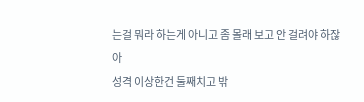는걸 뭐라 하는게 아니고 좀 몰래 보고 안 걸려야 하잖아
성격 이상한건 둘째치고 밖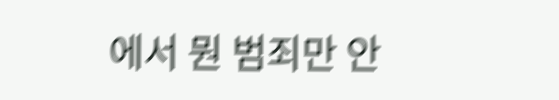에서 뭔 범죄만 안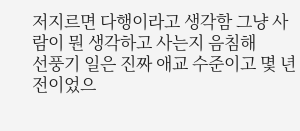저지르면 다행이라고 생각함 그냥 사람이 뭔 생각하고 사는지 음침해
선풍기 일은 진짜 애교 수준이고 몇 년 전이었으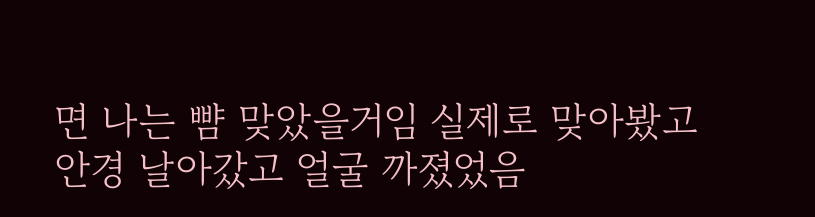면 나는 뺨 맞았을거임 실제로 맞아봤고 안경 날아갔고 얼굴 까졌었음